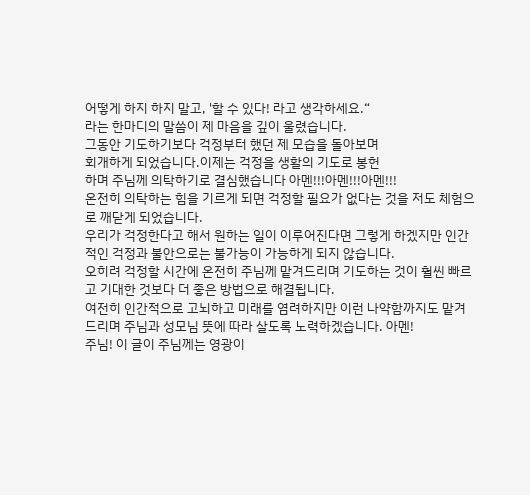어떻게 하지 하지 말고, '할 수 있다! 라고 생각하세요.“
라는 한마디의 말씀이 제 마음을 깊이 울렸습니다.
그동안 기도하기보다 걱정부터 했던 제 모습을 돌아보며
회개하게 되었습니다.이제는 걱정을 생활의 기도로 봉헌
하며 주님께 의탁하기로 결심했습니다 아멘!!!아멘!!!아멘!!!
온전히 의탁하는 힘을 기르게 되면 걱정할 필요가 없다는 것을 저도 체험으로 깨닫게 되었습니다.
우리가 걱정한다고 해서 원하는 일이 이루어진다면 그렇게 하겠지만 인간적인 걱정과 불안으로는 불가능이 가능하게 되지 않습니다.
오히려 걱정할 시간에 온전히 주님께 맡겨드리며 기도하는 것이 훨씬 빠르고 기대한 것보다 더 좋은 방법으로 해결됩니다.
여전히 인간적으로 고뇌하고 미래를 염려하지만 이런 나약함까지도 맡겨드리며 주님과 성모님 뜻에 따라 살도록 노력하겠습니다. 아멘!
주님! 이 글이 주님께는 영광이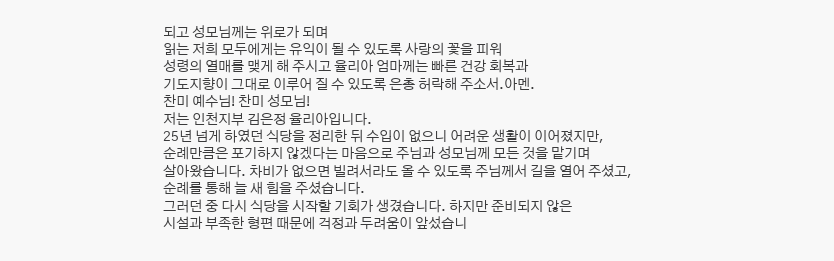되고 성모님께는 위로가 되며
읽는 저희 모두에게는 유익이 될 수 있도록 사랑의 꽃을 피워
성령의 열매를 맺게 해 주시고 율리아 엄마께는 빠른 건강 회복과
기도지향이 그대로 이루어 질 수 있도록 은총 허락해 주소서.아멘.
찬미 예수님! 찬미 성모님!
저는 인천지부 김은정 율리아입니다.
25년 넘게 하였던 식당을 정리한 뒤 수입이 없으니 어려운 생활이 이어졌지만,
순례만큼은 포기하지 않겠다는 마음으로 주님과 성모님께 모든 것을 맡기며
살아왔습니다. 차비가 없으면 빌려서라도 올 수 있도록 주님께서 길을 열어 주셨고,
순례를 통해 늘 새 힘을 주셨습니다.
그러던 중 다시 식당을 시작할 기회가 생겼습니다. 하지만 준비되지 않은
시설과 부족한 형편 때문에 걱정과 두려움이 앞섰습니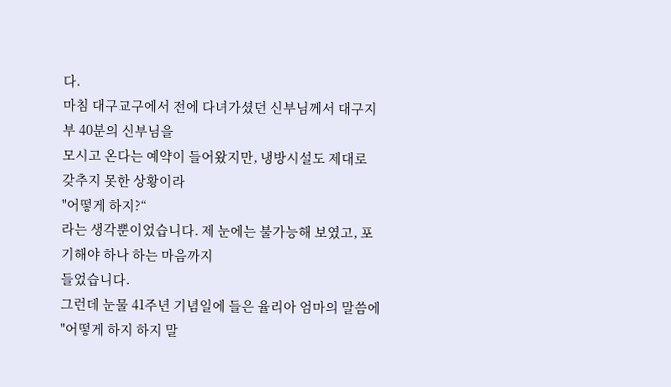다.
마침 대구교구에서 전에 다녀가셨던 신부님께서 대구지부 40분의 신부님을
모시고 온다는 예약이 들어왔지만, 냉방시설도 제대로 갖추지 못한 상황이라
"어떻게 하지?“
라는 생각뿐이었습니다. 제 눈에는 불가능해 보였고, 포기해야 하나 하는 마음까지
들었습니다.
그런데 눈물 41주년 기념일에 들은 율리아 엄마의 말씀에
"어떻게 하지 하지 말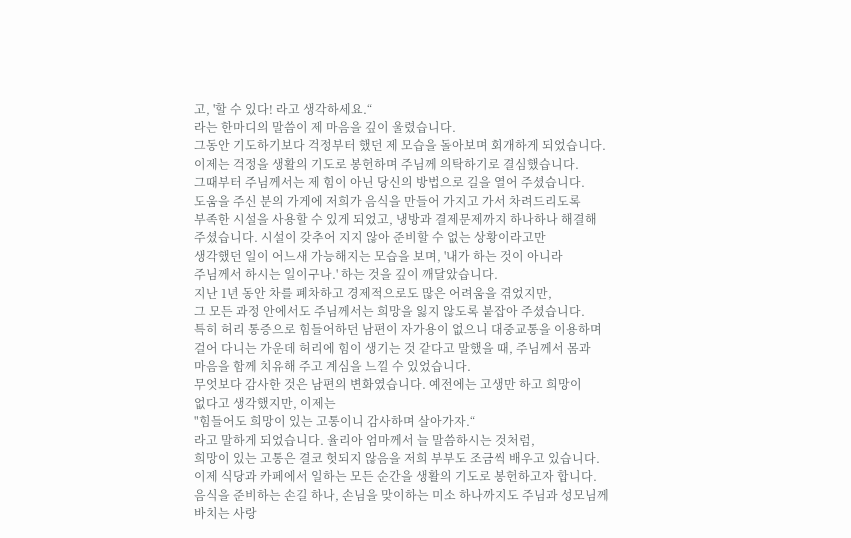고, '할 수 있다! 라고 생각하세요.“
라는 한마디의 말씀이 제 마음을 깊이 울렸습니다.
그동안 기도하기보다 걱정부터 했던 제 모습을 돌아보며 회개하게 되었습니다.
이제는 걱정을 생활의 기도로 봉헌하며 주님께 의탁하기로 결심했습니다.
그때부터 주님께서는 제 힘이 아닌 당신의 방법으로 길을 열어 주셨습니다.
도움을 주신 분의 가게에 저희가 음식을 만들어 가지고 가서 차려드리도록
부족한 시설을 사용할 수 있게 되었고, 냉방과 결제문제까지 하나하나 해결해
주셨습니다. 시설이 갖추어 지지 않아 준비할 수 없는 상황이라고만
생각했던 일이 어느새 가능해지는 모습을 보며, '내가 하는 것이 아니라
주님께서 하시는 일이구나.' 하는 것을 깊이 깨달았습니다.
지난 1년 동안 차를 폐차하고 경제적으로도 많은 어려움을 겪었지만,
그 모든 과정 안에서도 주님께서는 희망을 잃지 않도록 붙잡아 주셨습니다.
특히 허리 통증으로 힘들어하던 남편이 자가용이 없으니 대중교통을 이용하며
걸어 다니는 가운데 허리에 힘이 생기는 것 같다고 말했을 때, 주님께서 몸과
마음을 함께 치유해 주고 계심을 느낄 수 있었습니다.
무엇보다 감사한 것은 남편의 변화였습니다. 예전에는 고생만 하고 희망이
없다고 생각했지만, 이제는
"힘들어도 희망이 있는 고통이니 감사하며 살아가자.“
라고 말하게 되었습니다. 율리아 엄마께서 늘 말씀하시는 것처럼,
희망이 있는 고통은 결코 헛되지 않음을 저희 부부도 조금씩 배우고 있습니다.
이제 식당과 카페에서 일하는 모든 순간을 생활의 기도로 봉헌하고자 합니다.
음식을 준비하는 손길 하나, 손님을 맞이하는 미소 하나까지도 주님과 성모님께
바치는 사랑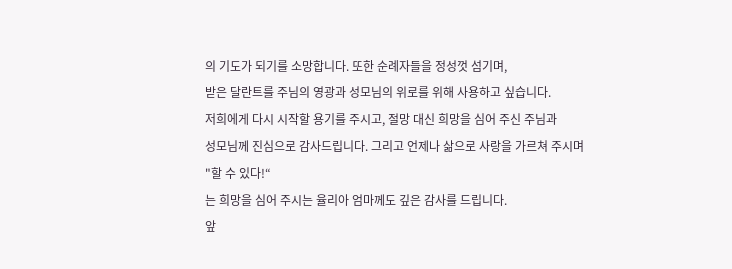의 기도가 되기를 소망합니다. 또한 순례자들을 정성껏 섬기며,
받은 달란트를 주님의 영광과 성모님의 위로를 위해 사용하고 싶습니다.
저희에게 다시 시작할 용기를 주시고, 절망 대신 희망을 심어 주신 주님과
성모님께 진심으로 감사드립니다. 그리고 언제나 삶으로 사랑을 가르쳐 주시며
"할 수 있다!“
는 희망을 심어 주시는 율리아 엄마께도 깊은 감사를 드립니다.
앞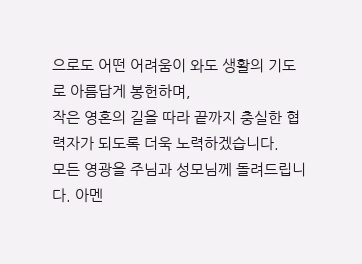으로도 어떤 어려움이 와도 생활의 기도로 아름답게 봉헌하며,
작은 영혼의 길을 따라 끝까지 충실한 협력자가 되도록 더욱 노력하겠습니다.
모든 영광을 주님과 성모님께 돌려드립니다. 아멘